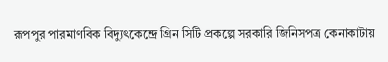রূপপুর পারমাণবিক বিদ্যুৎকেন্দ্রে গ্রিন সিটি প্রকল্পে সরকারি জিনিসপত্র কেনাকাটায়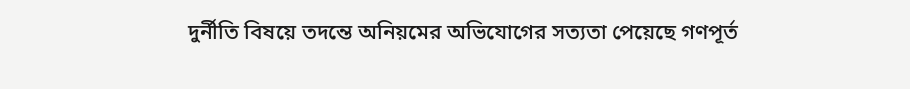দুর্নীতি বিষয়ে তদন্তে অনিয়মের অভিযোগের সত্যতা পেয়েছে গণপূর্ত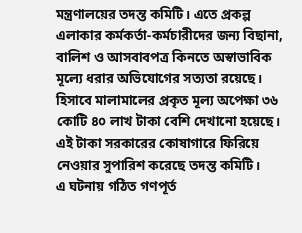মন্ত্রণালয়ের তদন্ত কমিটি। এতে প্রকল্প এলাকার কর্মকর্তা-কর্মচারীদের জন্য বিছানা, বালিশ ও আসবাবপত্র কিনতে অস্বাভাবিক মূল্যে ধরার অভিযোগের সত্যতা রয়েছে।
হিসাবে মালামালের প্রকৃত মূল্য অপেক্ষা ৩৬ কোটি ৪০ লাখ টাকা বেশি দেখানো হয়েছে। এই টাকা সরকারের কোষাগারে ফিরিয়ে নেওয়ার সুপারিশ করেছে তদন্ত কমিটি।
এ ঘটনায় গঠিত গণপূর্ত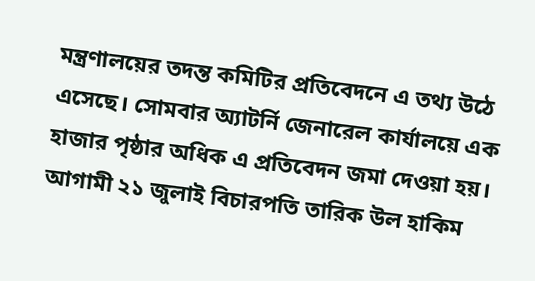মন্ত্রণালয়ের তদন্ত কমিটির প্রতিবেদনে এ তথ্য উঠে এসেছে। সোমবার অ্যাটর্নি জেনারেল কার্যালয়ে এক হাজার পৃষ্ঠার অধিক এ প্রতিবেদন জমা দেওয়া হয়। আগামী ২১ জুলাই বিচারপতি তারিক উল হাকিম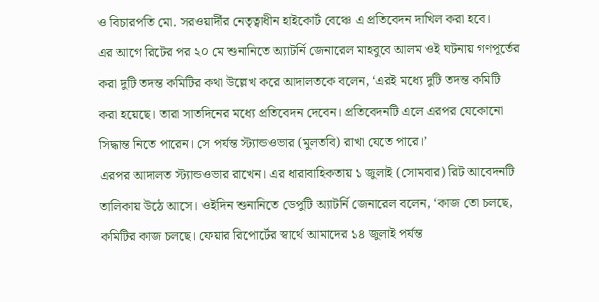ও বিচারপতি মো. সরওয়ার্দীর নেতৃত্বাধীন হাইকোর্ট বেঞ্চে এ প্রতিবেদন দাখিল করা হবে।
এর আগে রিটের পর ২০ মে শুনানিতে অ্যাটর্নি জেনারেল মাহবুবে আলম ওই ঘটনায় গণপূর্তের করা দুটি তদন্ত কমিটির কথা উল্লেখ করে আদালতকে বলেন, ‘এরই মধ্যে দুটি তদন্ত কমিটি করা হয়েছে। তারা সাতদিনের মধ্যে প্রতিবেদন দেবেন। প্রতিবেদনটি এলে এরপর যেকোনো সিদ্ধান্ত নিতে পারেন। সে পর্যন্ত স্ট্যান্ডওভার (মুলতবি) রাখা যেতে পারে।’
এরপর আদালত স্ট্যান্ডওভার রাখেন। এর ধারাবাহিকতায় ১ জুলাই (সোমবার) রিট আবেদনটি তালিকায় উঠে আসে। ওইদিন শুনানিতে ডেপুটি অ্যাটর্নি জেনারেল বলেন, ‘কাজ তো চলছে, কমিটির কাজ চলছে। ফেয়ার রিপোর্টের স্বার্থে আমাদের ১৪ জুলাই পর্যন্ত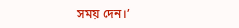সময় দেন।’